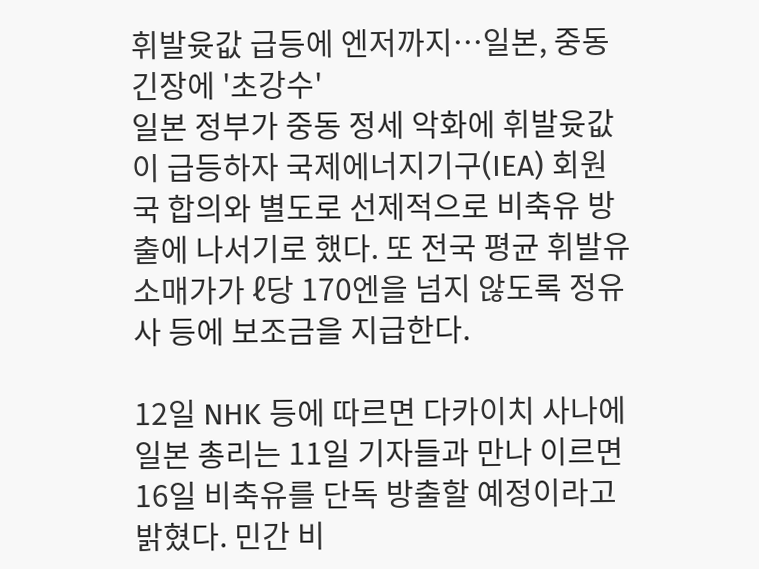휘발윳값 급등에 엔저까지…일본, 중동 긴장에 '초강수'
일본 정부가 중동 정세 악화에 휘발윳값이 급등하자 국제에너지기구(IEA) 회원국 합의와 별도로 선제적으로 비축유 방출에 나서기로 했다. 또 전국 평균 휘발유 소매가가 ℓ당 170엔을 넘지 않도록 정유사 등에 보조금을 지급한다.

12일 NHK 등에 따르면 다카이치 사나에 일본 총리는 11일 기자들과 만나 이르면 16일 비축유를 단독 방출할 예정이라고 밝혔다. 민간 비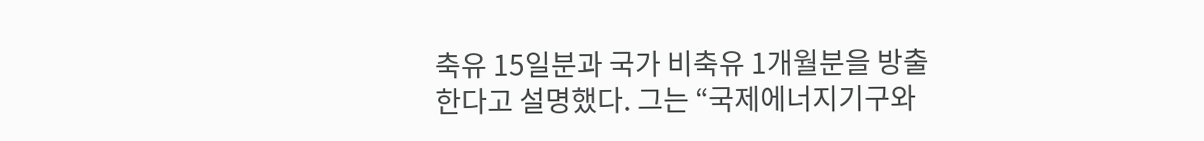축유 15일분과 국가 비축유 1개월분을 방출한다고 설명했다. 그는 “국제에너지기구와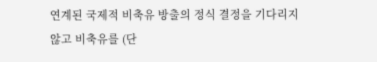연계된 국제적 비축유 방출의 정식 결정을 기다리지 않고 비축유를 (단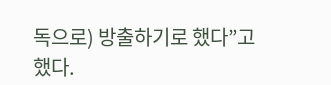독으로) 방출하기로 했다”고 했다.